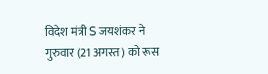विदेश मंत्री S जयशंकर ने गुरुवार (21 अगस्त) को रूस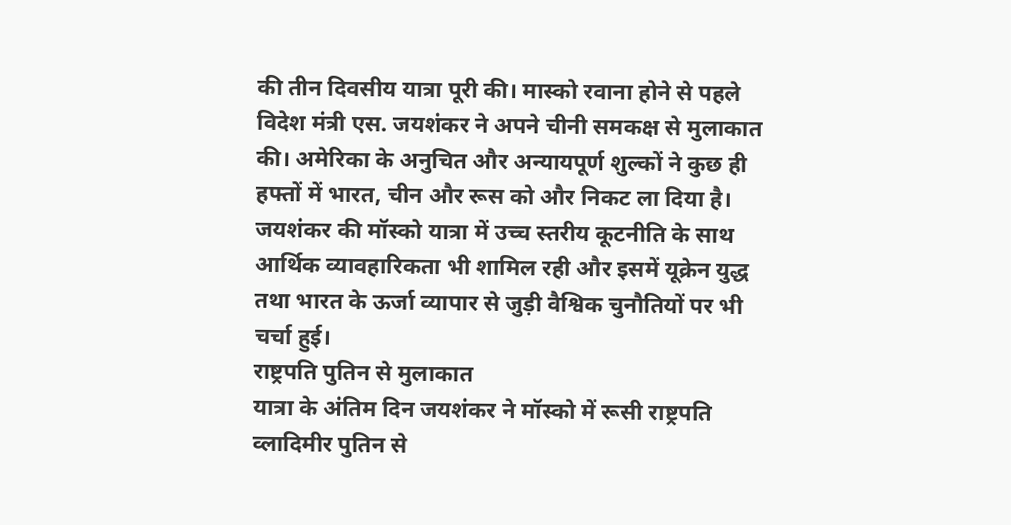की तीन दिवसीय यात्रा पूरी की। मास्को रवाना होने से पहले विदेश मंत्री एस. जयशंकर ने अपने चीनी समकक्ष से मुलाकात की। अमेरिका के अनुचित और अन्यायपूर्ण शुल्कों ने कुछ ही हफ्तों में भारत, चीन और रूस को और निकट ला दिया है।
जयशंकर की मॉस्को यात्रा में उच्च स्तरीय कूटनीति के साथ आर्थिक व्यावहारिकता भी शामिल रही और इसमें यूक्रेन युद्ध तथा भारत के ऊर्जा व्यापार से जुड़ी वैश्विक चुनौतियों पर भी चर्चा हुई।
राष्ट्रपति पुतिन से मुलाकात
यात्रा के अंतिम दिन जयशंकर ने मॉस्को में रूसी राष्ट्रपति व्लादिमीर पुतिन से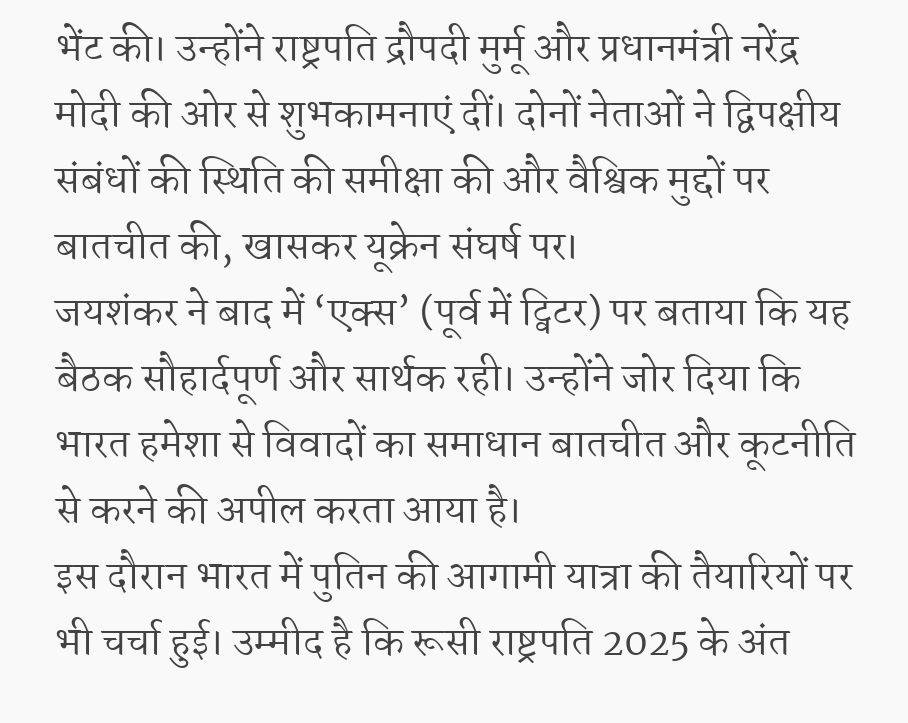भेंट की। उन्होंने राष्ट्रपति द्रौपदी मुर्मू और प्रधानमंत्री नरेंद्र मोदी की ओर से शुभकामनाएं दीं। दोनों नेताओं ने द्विपक्षीय संबंधों की स्थिति की समीक्षा की और वैश्विक मुद्दों पर बातचीत की, खासकर यूक्रेन संघर्ष पर।
जयशंकर ने बाद में ‘एक्स’ (पूर्व में ट्विटर) पर बताया कि यह बैठक सौहार्दपूर्ण और सार्थक रही। उन्होंने जोर दिया कि भारत हमेशा से विवादों का समाधान बातचीत और कूटनीति से करने की अपील करता आया है।
इस दौरान भारत में पुतिन की आगामी यात्रा की तैयारियों पर भी चर्चा हुई। उम्मीद है कि रूसी राष्ट्रपति 2025 के अंत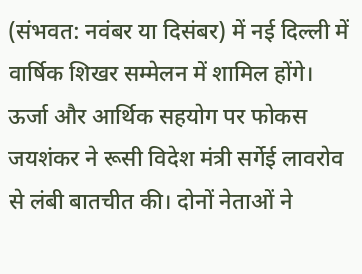(संभवत: नवंबर या दिसंबर) में नई दिल्ली में वार्षिक शिखर सम्मेलन में शामिल होंगे।
ऊर्जा और आर्थिक सहयोग पर फोकस
जयशंकर ने रूसी विदेश मंत्री सर्गेई लावरोव से लंबी बातचीत की। दोनों नेताओं ने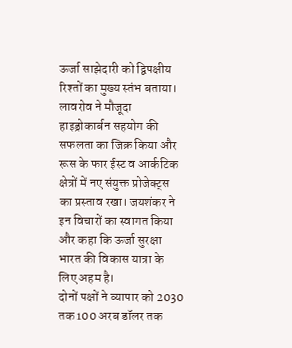ऊर्जा साझेदारी को द्विपक्षीय रिश्तों का मुख्य स्तंभ बताया।
लावरोव ने मौजूदा हाइड्रोकार्बन सहयोग की सफलता का जिक्र किया और रूस के फार ईस्ट व आर्कटिक क्षेत्रों में नए संयुक्त प्रोजेक्ट्स का प्रस्ताव रखा। जयशंकर ने इन विचारों का स्वागत किया और कहा कि ऊर्जा सुरक्षा भारत की विकास यात्रा के लिए अहम है।
दोनों पक्षों ने व्यापार को 2030 तक 100 अरब डॉलर तक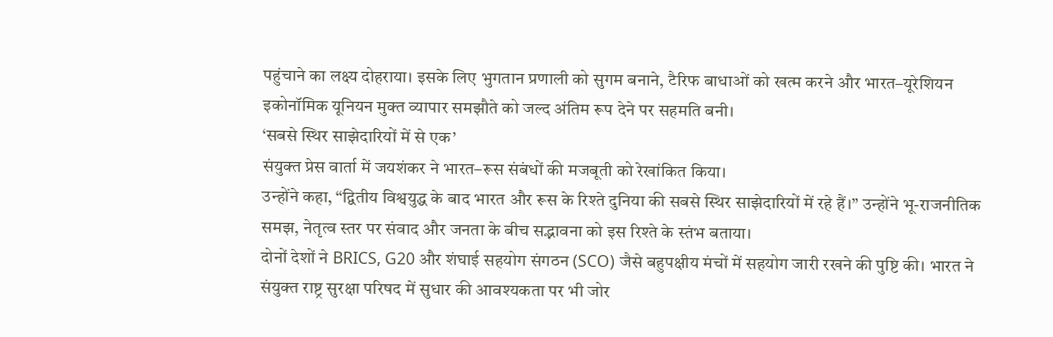पहुंचाने का लक्ष्य दोहराया। इसके लिए भुगतान प्रणाली को सुगम बनाने, टैरिफ बाधाओं को खत्म करने और भारत–यूरेशियन इकोनॉमिक यूनियन मुक्त व्यापार समझौते को जल्द अंतिम रूप देने पर सहमति बनी।
‘सबसे स्थिर साझेदारियों में से एक’
संयुक्त प्रेस वार्ता में जयशंकर ने भारत–रूस संबंधों की मजबूती को रेखांकित किया।
उन्होंने कहा, “द्वितीय विश्वयुद्ध के बाद भारत और रूस के रिश्ते दुनिया की सबसे स्थिर साझेदारियों में रहे हैं।” उन्होंने भू-राजनीतिक समझ, नेतृत्व स्तर पर संवाद और जनता के बीच सद्भावना को इस रिश्ते के स्तंभ बताया।
दोनों देशों ने BRICS, G20 और शंघाई सहयोग संगठन (SCO) जैसे बहुपक्षीय मंचों में सहयोग जारी रखने की पुष्टि की। भारत ने संयुक्त राष्ट्र सुरक्षा परिषद में सुधार की आवश्यकता पर भी जोर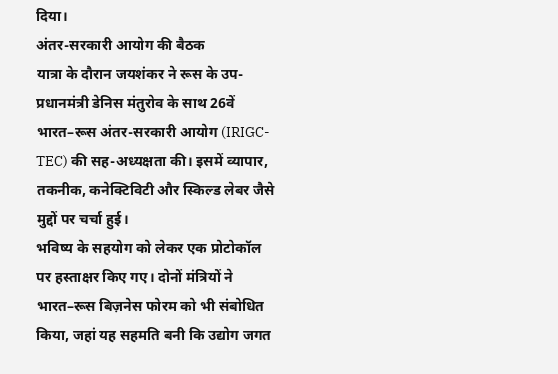दिया।
अंतर-सरकारी आयोग की बैठक
यात्रा के दौरान जयशंकर ने रूस के उप-प्रधानमंत्री डेनिस मंतुरोव के साथ 26वें भारत–रूस अंतर-सरकारी आयोग (IRIGC-TEC) की सह-अध्यक्षता की। इसमें व्यापार, तकनीक, कनेक्टिविटी और स्किल्ड लेबर जैसे मुद्दों पर चर्चा हुई।
भविष्य के सहयोग को लेकर एक प्रोटोकॉल पर हस्ताक्षर किए गए। दोनों मंत्रियों ने भारत–रूस बिज़नेस फोरम को भी संबोधित किया, जहां यह सहमति बनी कि उद्योग जगत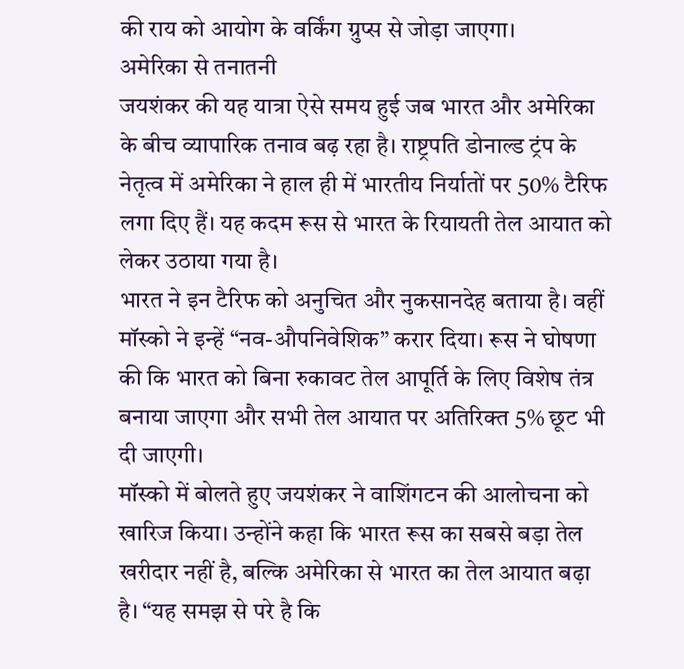की राय को आयोग के वर्किंग ग्रुप्स से जोड़ा जाएगा।
अमेरिका से तनातनी
जयशंकर की यह यात्रा ऐसे समय हुई जब भारत और अमेरिका के बीच व्यापारिक तनाव बढ़ रहा है। राष्ट्रपति डोनाल्ड ट्रंप के नेतृत्व में अमेरिका ने हाल ही में भारतीय निर्यातों पर 50% टैरिफ लगा दिए हैं। यह कदम रूस से भारत के रियायती तेल आयात को लेकर उठाया गया है।
भारत ने इन टैरिफ को अनुचित और नुकसानदेह बताया है। वहीं मॉस्को ने इन्हें “नव-औपनिवेशिक” करार दिया। रूस ने घोषणा की कि भारत को बिना रुकावट तेल आपूर्ति के लिए विशेष तंत्र बनाया जाएगा और सभी तेल आयात पर अतिरिक्त 5% छूट भी दी जाएगी।
मॉस्को में बोलते हुए जयशंकर ने वाशिंगटन की आलोचना को खारिज किया। उन्होंने कहा कि भारत रूस का सबसे बड़ा तेल खरीदार नहीं है, बल्कि अमेरिका से भारत का तेल आयात बढ़ा है। “यह समझ से परे है कि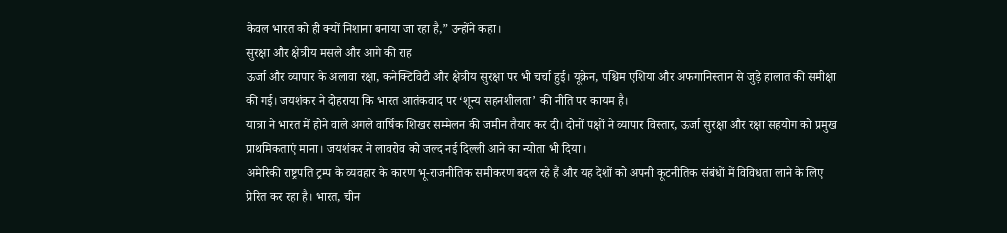केवल भारत को ही क्यों निशाना बनाया जा रहा है,” उन्होंने कहा।
सुरक्षा और क्षेत्रीय मसले और आगे की राह
ऊर्जा और व्यापार के अलावा रक्षा, कनेक्टिविटी और क्षेत्रीय सुरक्षा पर भी चर्चा हुई। यूक्रेन, पश्चिम एशिया और अफगानिस्तान से जुड़े हालात की समीक्षा की गई। जयशंकर ने दोहराया कि भारत आतंकवाद पर ‘शून्य सहनशीलता’ की नीति पर कायम है।
यात्रा ने भारत में होने वाले अगले वार्षिक शिखर सम्मेलन की जमीन तैयार कर दी। दोनों पक्षों ने व्यापार विस्तार, ऊर्जा सुरक्षा और रक्षा सहयोग को प्रमुख प्राथमिकताएं माना। जयशंकर ने लावरोव को जल्द नई दिल्ली आने का न्योता भी दिया।
अमेरिकी राष्ट्रपति ट्रम्प के व्यवहार के कारण भू-राजनीतिक समीकरण बदल रहे हैं और यह देशों को अपनी कूटनीतिक संबंधों में विविधता लाने के लिए प्रेरित कर रहा है। भारत, चीन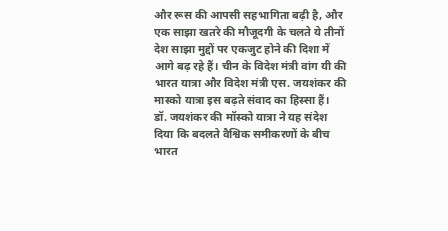और रूस की आपसी सहभागिता बढ़ी है, और एक साझा खतरे की मौजूदगी के चलते ये तीनों देश साझा मुद्दों पर एकजुट होने की दिशा में आगे बढ़ रहे हैं। चीन के विदेश मंत्री वांग यी की भारत यात्रा और विदेश मंत्री एस. जयशंकर की मास्को यात्रा इस बढ़ते संवाद का हिस्सा हैं।
डॉ. जयशंकर की मॉस्को यात्रा ने यह संदेश दिया कि बदलते वैश्विक समीकरणों के बीच भारत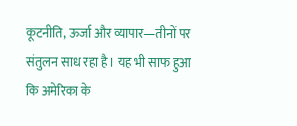कूटनीति, ऊर्जा और व्यापार—तीनों पर संतुलन साध रहा है। यह भी साफ हुआ कि अमेरिका के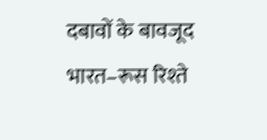दबावों के बावजूद भारत–रूस रिश्ते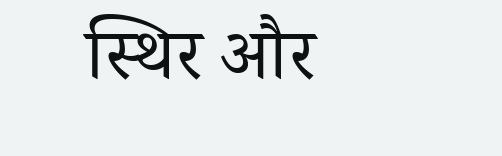स्थिर और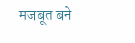मजबूत बने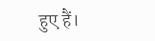हुए हैं।